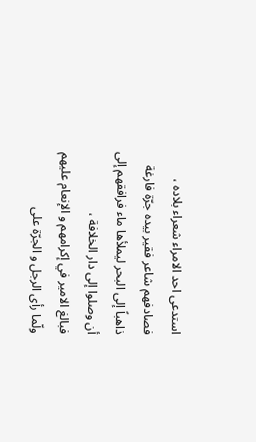استدعى احد الامراء شعراء بلاده ، فصادفهم شاعر فقير بيده جرّة فارغة ذاهباً إلى البحر ليملأها ماء فرافقهم إلى أن وصلوا إلى دار الخلافة ،
فبالغ الامير في إكرامهم و الإنعام عليهم
ولّما رأى الرجل و الجرّة على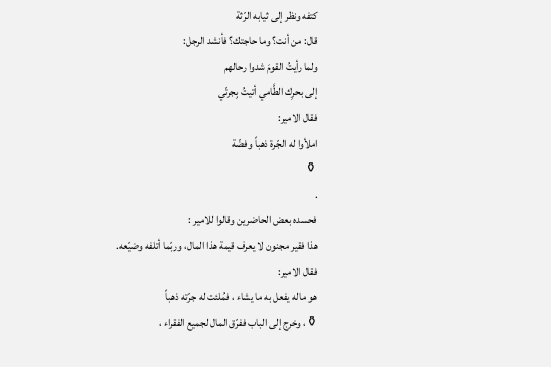كتفه ونظر إلى ثيابه الرّثة
قال: من أنت؟ وما حاجتك؟ فأنشد الرجل:
ولما رأيتُ القومَ شدوا رحالهم
إلى بحرِك الطَّامي أتيتُ بِجرتّي
فقال الامير:
املأوا له الجّرة ذهباً وفضّة
⚱
.
فحسده بعض الحاضرين وقالوا للامير :
هذا فقير مجنون لا يعرف قيمة هذا المال، وربّما أتلفه وضيّعه.
فقال الامير:
هو ماله يفعل به ما يشاء ، فمُلئت له جرّته ذهباً
⚱، وخرج إلى الباب ففرّق المال لجميع الفقراء ،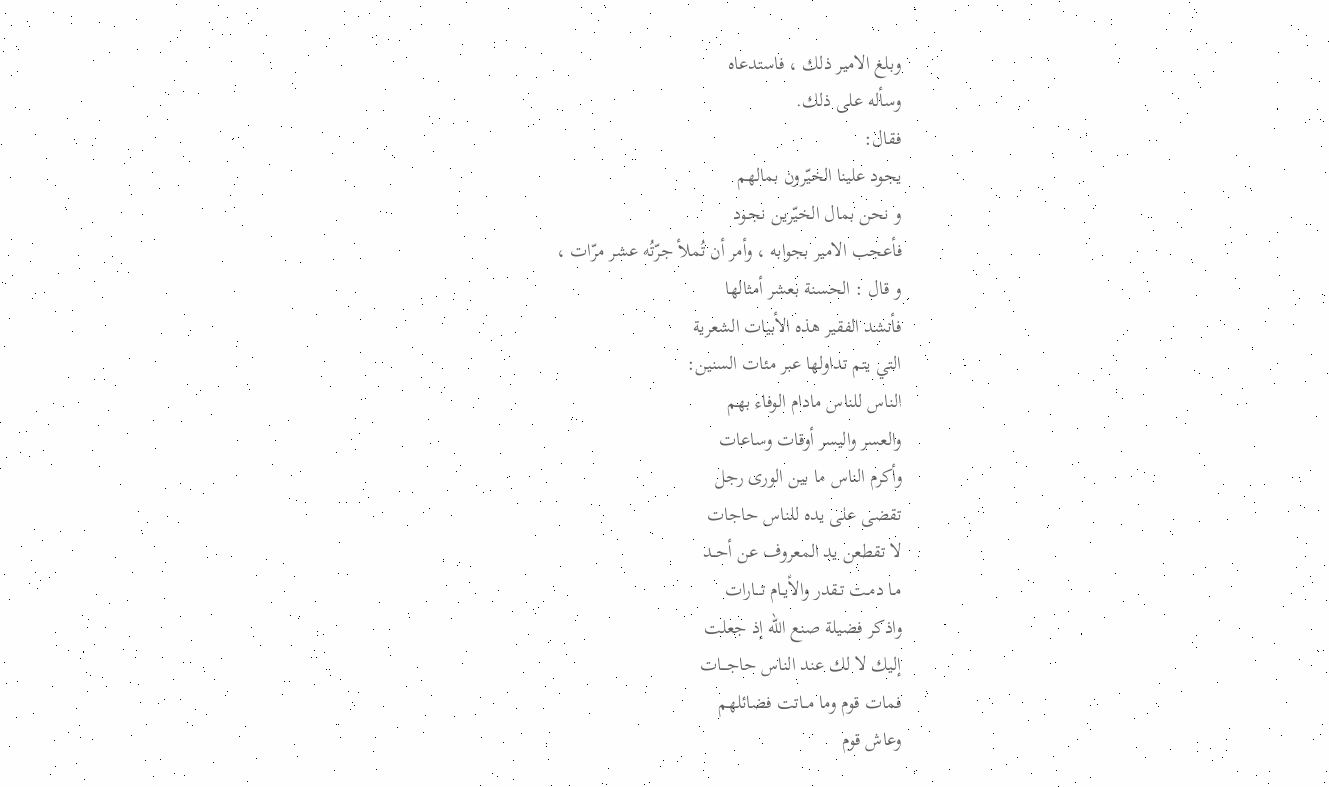وبلغ الامير ذلك ، فاستدعاه
وسأله على ذلك.
فقال:
يجود علينا الخيّرون بمالهم
و نحن بمال الخيّرين نجـود
فأعجب الامير بجوابه ، وأمر أن تُملأ جرّتُه عشر مرّات ،
و قال : الحسنة بعشر أمثالها
فأنشد الفقير هذه الأبيات الشعرية
التي يتم تداولها عبر مئات السنين:
الناس للناس مادام الوفاء بهم
والعسر واليسر أوقات وساعات
وأكرم الناس ما بين الورى رجل
تقضى على يده للناس حاجات
لا تقطعن يد المعروف عن أحــد
مـا دمـت تـقدر والأيـام تـــارات
واذكر فضيلة صنع الله إذ جعلت
إليك لا لك عند الناس حاجـــات
فمات قوم وما مــاتت فضائلهم
وعاش قوم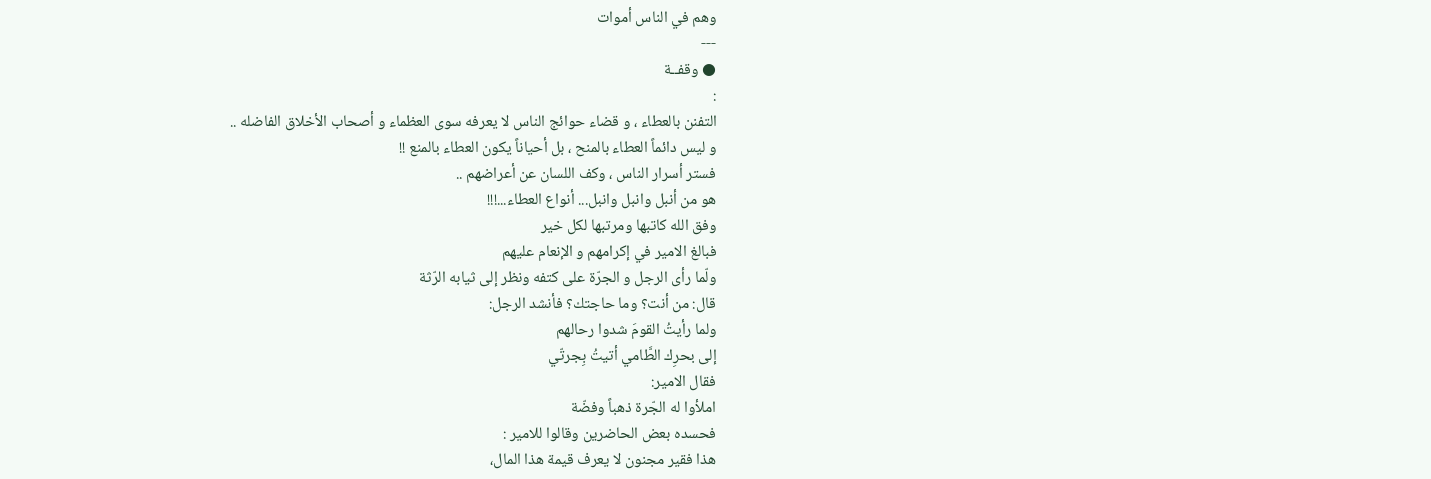وهم في الناس أموات
---
● وقفــة
:
التفنن بالعطاء ، و قضاء حوائج الناس لا يعرفه سوى العظماء و أصحاب الأخلاق الفاضله ..
و ليس دائماً العطاء بالمنح ، بل أحياناً يكون العطاء بالمنع !!
فستر أسرار الناس ، وكف اللسان عن أعراضهم ..
هو من أنبل وانبل وانبل... أنواع العطاء...!!!
وفق الله كاتبها ومرتبها لكل خير
فبالغ الامير في إكرامهم و الإنعام عليهم
ولّما رأى الرجل و الجرّة على كتفه ونظر إلى ثيابه الرّثة
قال: من أنت؟ وما حاجتك؟ فأنشد الرجل:
ولما رأيتُ القومَ شدوا رحالهم
إلى بحرِك الطَّامي أتيتُ بِجرتّي
فقال الامير:
املأوا له الجّرة ذهباً وفضّة
فحسده بعض الحاضرين وقالوا للامير :
هذا فقير مجنون لا يعرف قيمة هذا المال،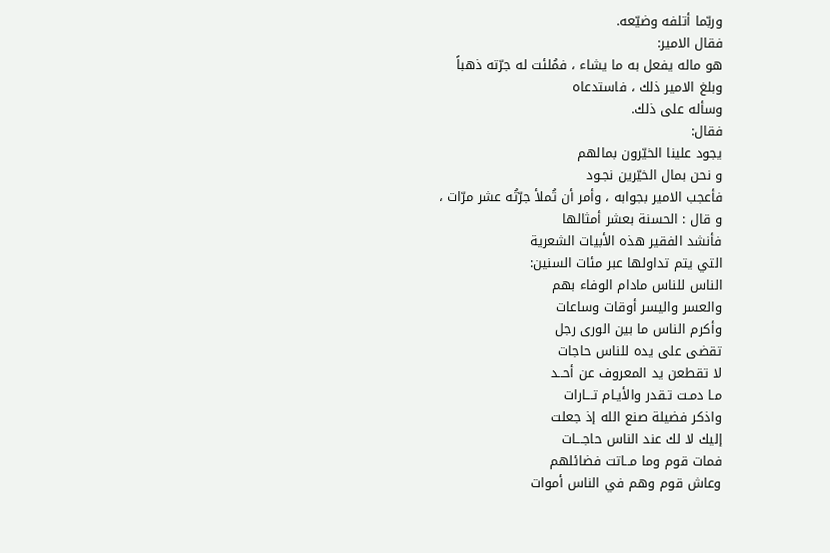وربّما أتلفه وضيّعه.
فقال الامير:
هو ماله يفعل به ما يشاء ، فمُلئت له جرّته ذهباً
وبلغ الامير ذلك ، فاستدعاه
وسأله على ذلك.
فقال:
يجود علينا الخيّرون بمالهم
و نحن بمال الخيّرين نجـود
فأعجب الامير بجوابه ، وأمر أن تُملأ جرّتُه عشر مرّات ،
و قال : الحسنة بعشر أمثالها
فأنشد الفقير هذه الأبيات الشعرية
التي يتم تداولها عبر مئات السنين:
الناس للناس مادام الوفاء بهم
والعسر واليسر أوقات وساعات
وأكرم الناس ما بين الورى رجل
تقضى على يده للناس حاجات
لا تقطعن يد المعروف عن أحــد
مـا دمـت تـقدر والأيـام تـــارات
واذكر فضيلة صنع الله إذ جعلت
إليك لا لك عند الناس حاجـــات
فمات قوم وما مــاتت فضائلهم
وعاش قوم وهم في الناس أموات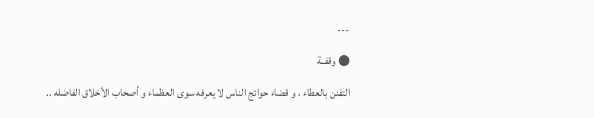---
● وقفــة
التفنن بالعطاء ، و قضاء حوائج الناس لا يعرفه سوى العظماء و أصحاب الأخلاق الفاضله ..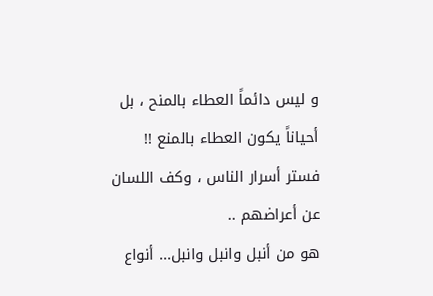و ليس دائماً العطاء بالمنح ، بل أحياناً يكون العطاء بالمنع !!
فستر أسرار الناس ، وكف اللسان عن أعراضهم ..
هو من أنبل وانبل وانبل... أنواع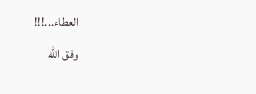العطاء...!!!
وفق الله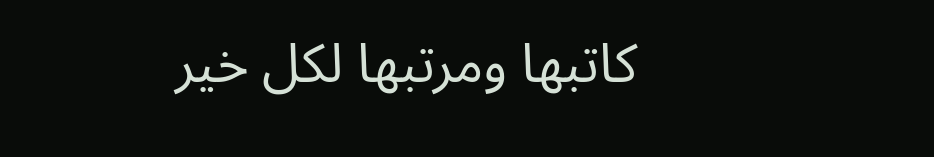كاتبها ومرتبها لكل خير